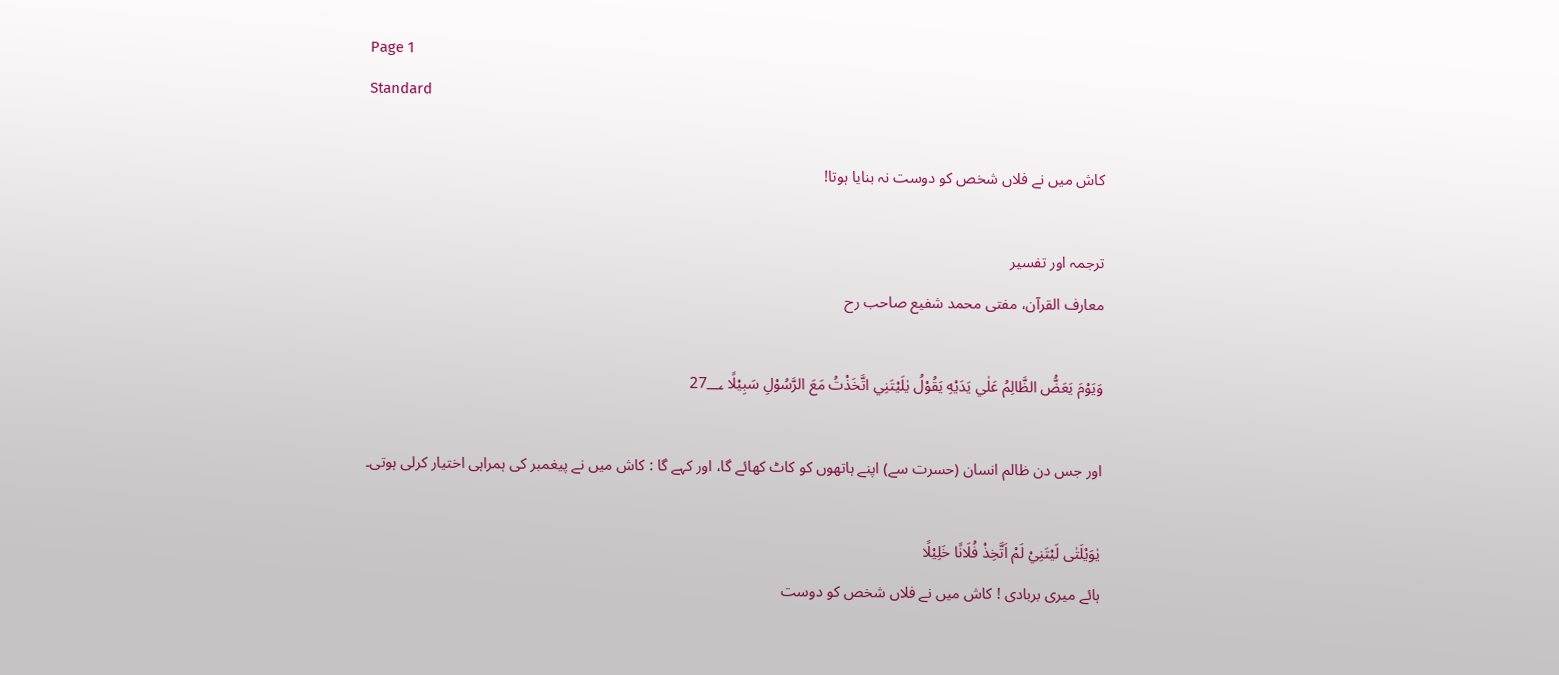Page 1
Standard

کاش میں نے فلاں شخص کو دوست نہ بنایا ہوتا!

ترجمہ اور تفسیر
معارف القرآن، مفتی محمد شفیع صاحب رح

وَيَوْمَ يَعَضُّ الظَّالِمُ عَلٰي يَدَيْهِ يَقُوْلُ يٰلَيْتَنِي اتَّخَذْتُ مَعَ الرَّسُوْلِ سَبِيْلًا 27؀

اور جس دن ظالم انسان (حسرت سے) اپنے ہاتھوں کو کاٹ کھائے گا، اور کہے گا : کاش میں نے پیغمبر کی ہمراہی اختیار کرلی ہوتی۔

يٰوَيْلَتٰى لَيْتَنِيْ لَمْ اَتَّخِذْ فُلَانًا خَلِيْلًا
ہائے میری بربادی ! کاش میں نے فلاں شخص کو دوست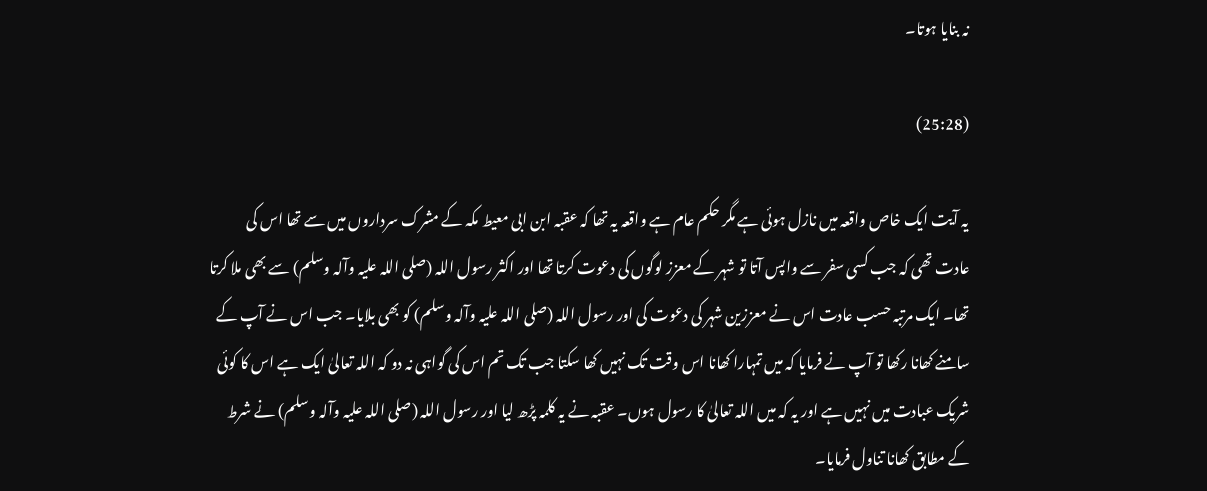نہ بنایا ہوتا۔

(25:28)

یہ آیت ایک خاص واقعہ میں نازل ہوئی ہے مگر حکم عام ہے واقعہ یہ تھا کہ عقبہ ابن ابی معیط مکہ کے مشرک سرداروں میں سے تھا اس کی عادت تھی کہ جب کسی سفر سے واپس آتا تو شہر کے معزز لوگوں کی دعوت کرتا تھا اور اکثر رسول اللہ (صلی اللہ علیہ وآلہ وسلم) سے بھی ملا کرتا تھا۔ ایک مرتبہ حسب عادت اس نے معززین شہر کی دعوت کی اور رسول اللہ (صلی اللہ علیہ وآلہ وسلم) کو بھی بلایا۔ جب اس نے آپ کے سامنے کھانا رکھا تو آپ نے فرمایا کہ میں تمہارا کھانا اس وقت تک نہیں کھا سکتا جب تک تم اس کی گواہی نہ دو کہ اللہ تعالیٰ ایک ہے اس کا کوئی شریک عبادت میں نہیں ہے اور یہ کہ میں اللہ تعالیٰ کا رسول ہوں۔ عقبہ نے یہ کلمہ پڑھ لیا اور رسول اللہ (صلی اللہ علیہ وآلہ وسلم) نے شرط کے مطابق کھانا تناول فرمایا۔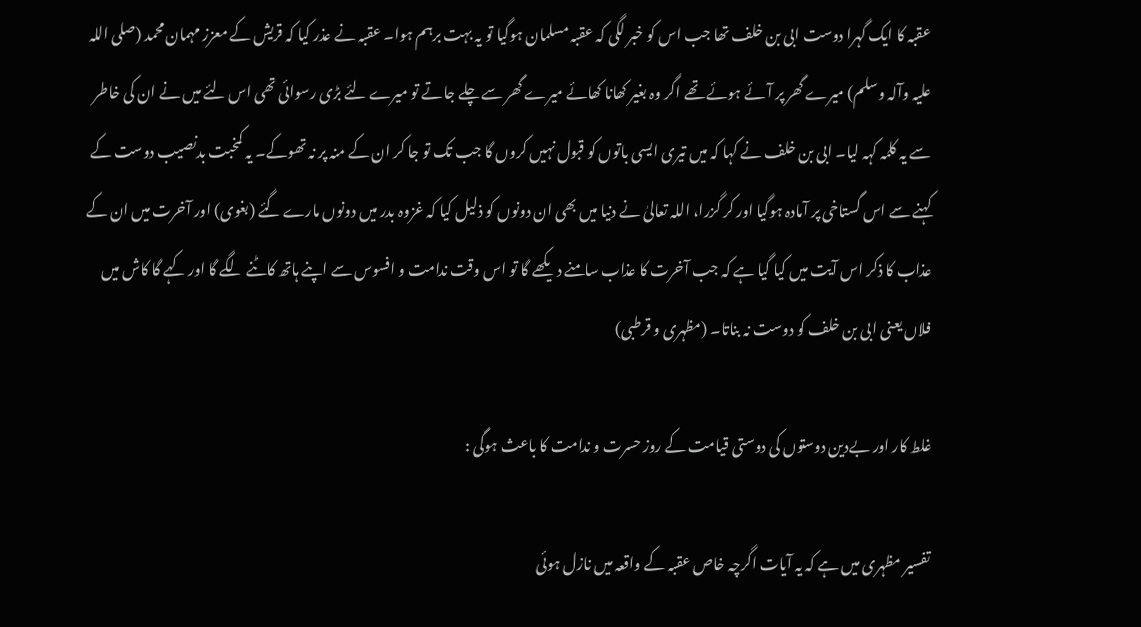عقبہ کا ایک گہرا دوست ابی بن خلف تھا جب اس کو خبر لگی کہ عقبہ مسلمان ہوگیا تو یہ بہت برہم ہوا۔ عقبہ نے عذر کیا کہ قریش کے معزز مہمان محمد (صلی اللہ علیہ وآلہ وسلم) میرے گھر پر آئے ہوئے تھے اگر وہ بغیر کھانا کھائے میرے گھر سے چلے جاتے تو میرے لئے بڑی رسوائی تھی اس لئے میں نے ان کی خاطر سے یہ کلمہ کہہ لیا۔ ابی بن خلف نے کہا کہ میں تیری ایسی باتوں کو قبول نہیں کروں گا جب تک تو جا کر ان کے منہ پر نہ تھوکے۔ یہ کمخبت بدنصیب دوست کے کہنے سے اس گستاخی پر آمادہ ہوگیا اور کر گزرا، اللہ تعالیٰ نے دنیا میں بھی ان دونوں کو ذلیل کیا کہ غزوہ بدر میں دونوں مارے گئے (بغوی) اور آخرت میں ان کے عذاب کا ذکر اس آیت میں کیا گیا ہے کہ جب آخرت کا عذاب سامنے دیکھے گا تو اس وقت ندامت و افسوس سے اپنے ہاتھ کاٹنے لگے گا اور کہے گا کاش میں فلاں یعنی ابی بن خلف کو دوست نہ بناتا۔ (مظہری و قرطبی)

غلط کار اور بےدین دوستوں کی دوستی قیامت کے روز حسرت و ندامت کا باعث ہوگی :

تفسیر مظہری میں ہے کہ یہ آیات اگرچہ خاص عقبہ کے واقعہ میں نازل ہوئی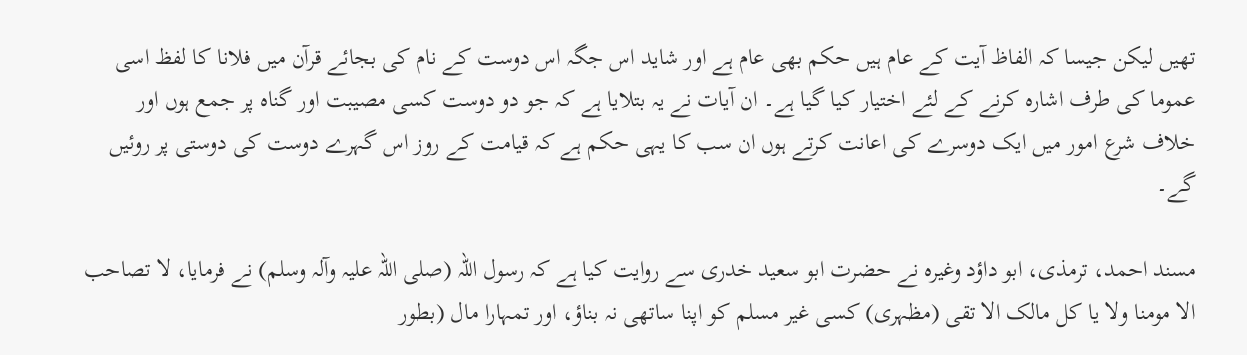تھیں لیکن جیسا کہ الفاظ آیت کے عام ہیں حکم بھی عام ہے اور شاید اس جگہ اس دوست کے نام کی بجائے قرآن میں فلانا کا لفظ اسی عموما کی طرف اشارہ کرنے کے لئے اختیار کیا گیا ہے۔ ان آیات نے یہ بتلایا ہے کہ جو دو دوست کسی مصیبت اور گناہ پر جمع ہوں اور خلاف شرع امور میں ایک دوسرے کی اعانت کرتے ہوں ان سب کا یہی حکم ہے کہ قیامت کے روز اس گہرے دوست کی دوستی پر روئیں گے۔

مسند احمد، ترمذی، ابو داؤد وغیرہ نے حضرت ابو سعید خدری سے روایت کیا ہے کہ رسول اللہ (صلی اللہ علیہ وآلہ وسلم) نے فرمایا، لا تصاحب الا مومنا ولا یا کل مالک الا تقی (مظہری) کسی غیر مسلم کو اپنا ساتھی نہ بناؤ، اور تمہارا مال (بطور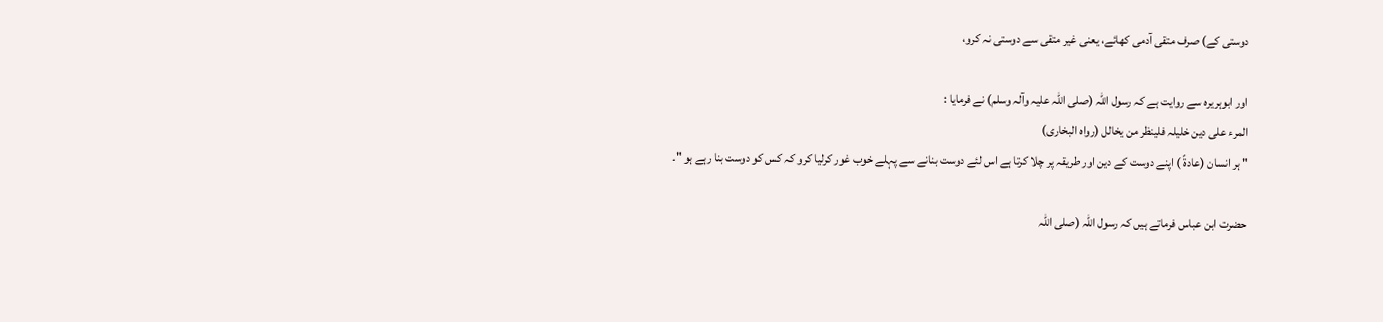دوستی کے) صرف متقی آدمی کھائے، یعنی غیر متقی سے دوستی نہ کرو،

اور ابوہریرہ سے روایت ہے کہ رسول اللہ (صلی اللہ علیہ وآلہ وسلم) نے فرمایا :
المرء علی دین خلیلہ فلینظر من یخالل (رواہ البخاری)
" ہر انسان (عادةً ) اپنے دوست کے دین اور طریقہ پر چلا کرتا ہے اس لئے دوست بنانے سے پہلے خوب غور کرلیا کرو کہ کس کو دوست بنا رہے ہو "۔

حضرت ابن عباس فرماتے ہیں کہ رسول اللہ (صلی اللہ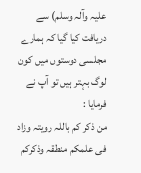علیہ وآلہ وسلم) سے دریافت کیا گیا کہ ہمارے مجلسی دوستوں میں کون لوگ بہتر ہیں تو آپ نے فرمایا :
من ذکر کم باللہ رویتہ وزاد فی علمکم منطقہ وذکرکم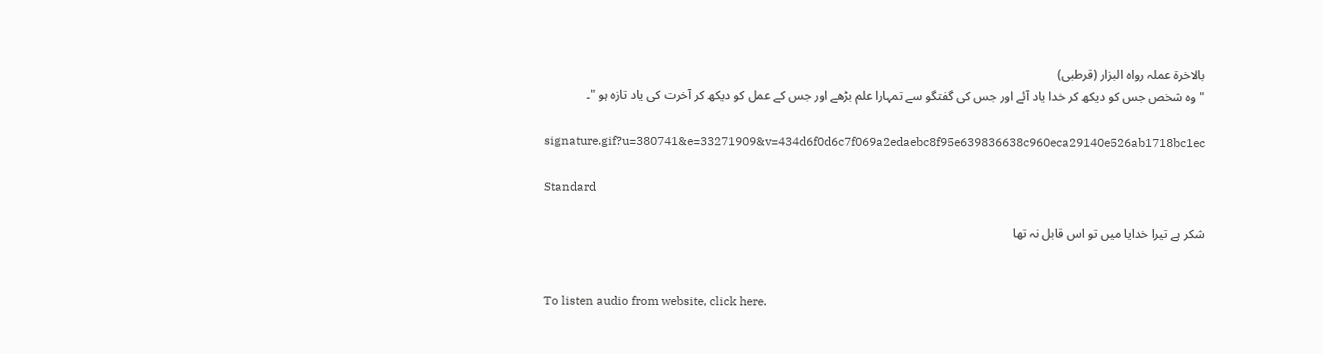بالاخرة عملہ رواہ البزار (قرطبی)
" وہ شخص جس کو دیکھ کر خدا یاد آئے اور جس کی گفتگو سے تمہارا علم بڑھے اور جس کے عمل کو دیکھ کر آخرت کی یاد تازہ ہو "۔

signature.gif?u=380741&e=33271909&v=434d6f0d6c7f069a2edaebc8f95e639836638c960eca29140e526ab1718bc1ec

Standard

شکر ہے تیرا خدایا میں تو اس قابل نہ تھا


To listen audio from website, click here.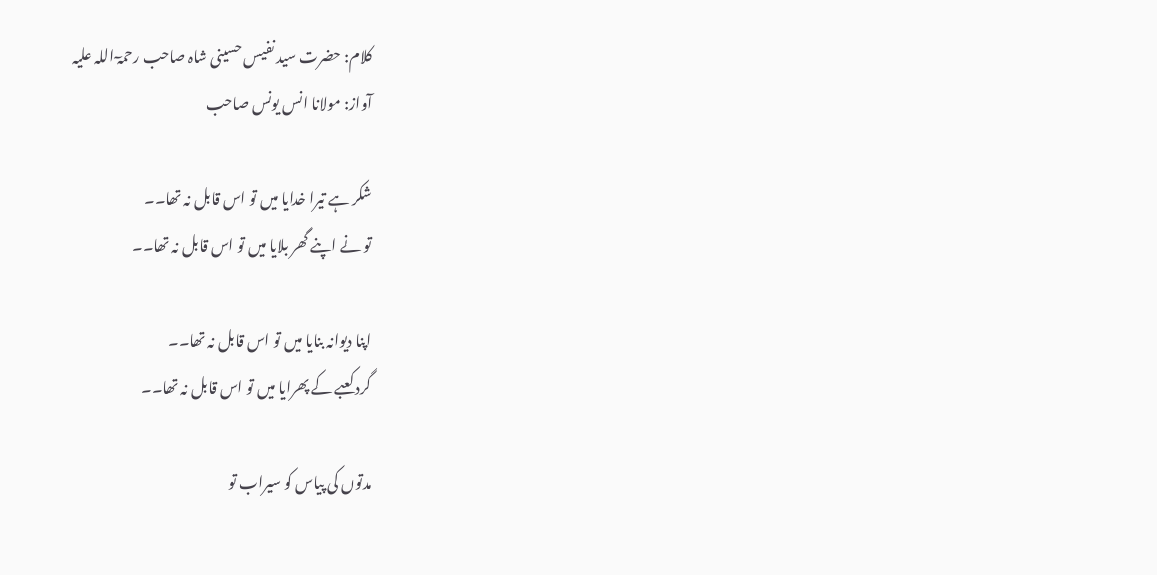کلام: حضرت سید نفیس حسینی شاہ صاحب رحمہٓ اللہ علیہ
آواز: مولانا انس یونس صاحب

شکر ہے تیرا خدایا میں تو اس قابل نہ تھا۔۔
تو نے اپنے گھر بلایا میں تو اس قابل نہ تھا۔۔

اپنا دیوانہ بنایا میں تو اس قابل نہ تھا۔۔
گرد کعبے کے پھرایا میں تو اس قابل نہ تھا۔۔

مدتوں کی پیاس کو سیراب تو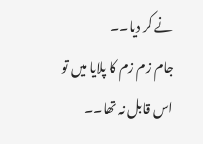نے کر دیا۔۔
جام زم زم کا پلایا میں تو اس قابل نہ تھا۔۔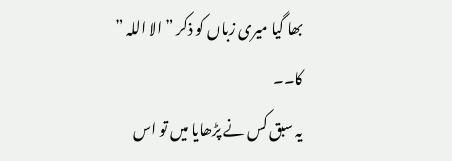بھا گیا میری زباں کو ذکر ” الا اللہ ” کا۔۔
یہ سبق کس نے پڑھایا میں تو اس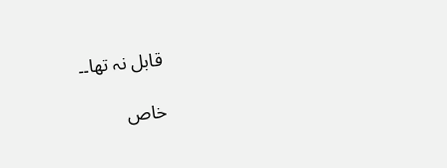قابل نہ تھا۔۔

خاص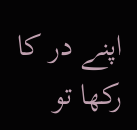اپنے در کا رکھا تو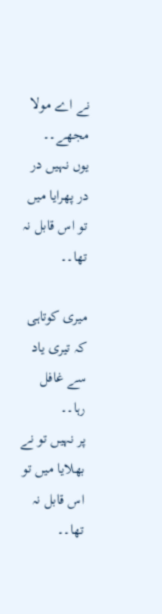نے اے مولا مجھے۔۔
یوں نہیں در در پھرایا میں تو اس قابل نہ تھا۔۔

میری کوتاہی کہ تیری یاد سے غافل رہا۔۔
پر نہیں تو نے بھلایا میں تو اس قابل نہ تھا۔۔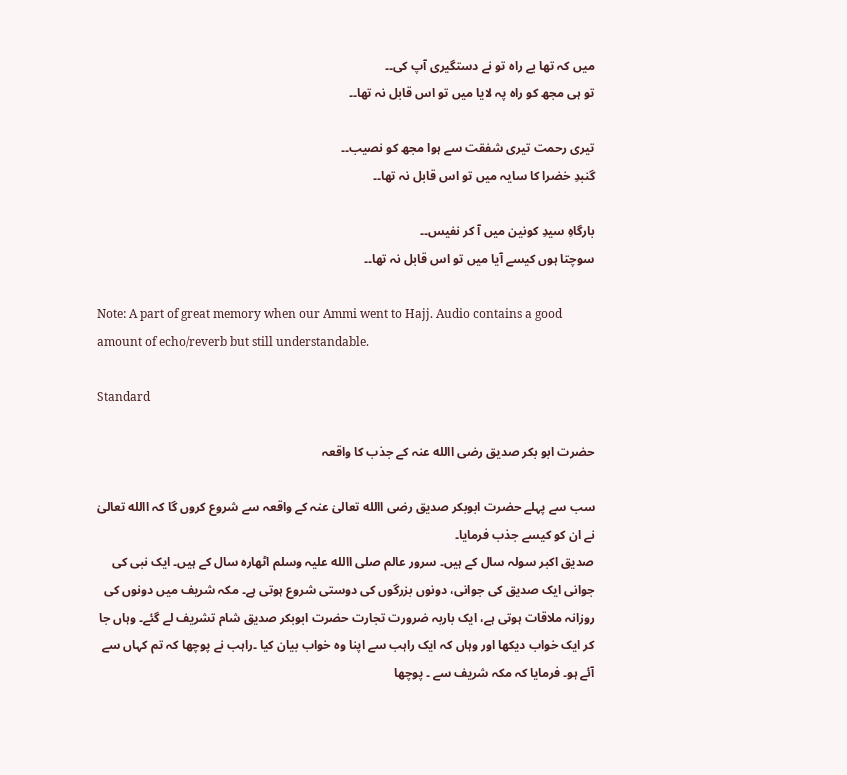میں کہ تھا بے راہ تو نے دستگیری آپ کی۔۔
تو ہی مجھ کو راہ پہ لایا میں تو اس قابل نہ تھا۔۔

تیری رحمت تیری شفقت سے ہوا مجھ کو نصیب۔۔
گنبدِ خضرا کا سایہ میں تو اس قابل نہ تھا۔۔

بارگاہِ سیدِ کونین میں آ کر نفیس۔۔
سوچتا ہوں کیسے آیا میں تو اس قابل نہ تھا۔۔

Note: A part of great memory when our Ammi went to Hajj. Audio contains a good amount of echo/reverb but still understandable.

Standard

حضرت ابو بکر صدیق رضی االله عنہ کے جذب کا واقعہ

سب سے پہلے حضرت ابوبکر صدیق رضی االله تعالیٰ عنہ کے واقعہ سے شروع کروں گا کہ االله تعالیٰ نے ان کو کیسے جذب فرمایا۔
صدیق اکبر سولہ سال کے ہیں۔ سرور عالم صلی االله علیہ وسلم اٹھارہ سال کے ہیں۔ ایک نبی کی جوانی ایک صدیق کی جوانی، دونوں بزرگوں کی دوستی شروع ہوتی ہے۔ مکہ شریف میں دونوں کی روزانہ ملاقات ہوتی ہے، ایک باربہ ضرورت تجارت حضرت ابوبکر صدیق شام تشریف لے گئے۔ وہاں جا کر ایک خواب دیکھا اور وہاں کہ ایک راہب سے اپنا وہ خواب بیان کیا ۔راہب نے پوچھا کہ تم کہاں سے آئے ہو۔ فرمایا کہ مکہ شریف سے ۔ پوچھا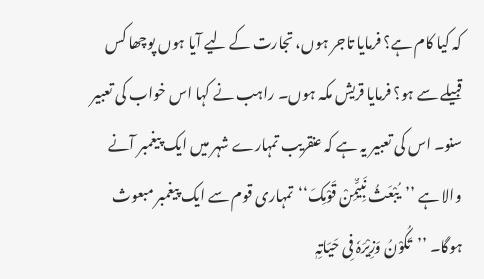کہ کیا کام ہے؟ فرمایا تاجر ہوں، تجارت کے لیے آیا ہوں پوچھا کس قبیلے سے ہو؟ فرمایا قریش مکہ ہوں۔ راہب نے کہا اس خواب کی تعبیر سنو۔ اس کی تعبیر یہ ہے کہ عنقریب تمہارے شہر میں ایک پیغمبر آنے والا ہے ’’یُبْعَثُ نَبِیٌّمِنْ قَوْمِکَ‘‘تمہاری قوم سے ایک پیغمبر مبعوث ہوگا۔ ’’تَکُوْنُ وَزِیْرَہٗ فِی حَیَاتِہٖ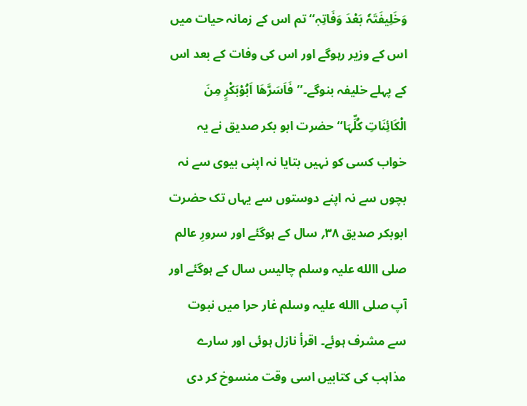وَخَلِیفَتَہٗ بَعْدَ وَفَاتِہٖ‘‘تم اس کے زمانہ حیات میں اس کے وزیر رہوگے اور اس کی وفات کے بعد اس کے پہلے خلیفہ بنوگے۔’’فَاَسَرَّھَا اَبُوْبَکْرٍ مِنَ الْکَائِنَاتِ کُلِّہَا‘‘ حضرت ابو بکر صدیق نے یہ خواب کسی کو نہیں بتایا نہ اپنی بیوی سے نہ بچوں سے نہ اپنے دوستوں سے یہاں تک حضرت ابوبکر صدیق ۳۸؍ سال کے ہوگئے اور سرورِ عالم صلی االله علیہ وسلم چالیس سال کے ہوگئے اور آپ صلی االله علیہ وسلم غار حرا میں نبوت سے مشرف ہوئے۔ اقرأ نازل ہوئی اور سارے مذاہب کی کتابیں اسی وقت منسوخ کر دی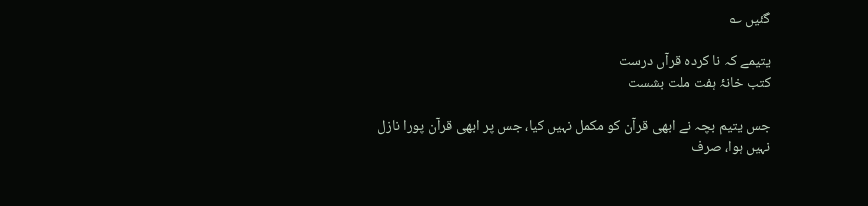گئیں ؎

یتیمے کہ نا کردہ قرآں درست
کتب خانۂ ہفت ملت بشست

جس یتیم بچہ نے ابھی قرآن کو مکمل نہیں کیا، جس پر ابھی قرآن پورا نازل نہیں ہوا، صرف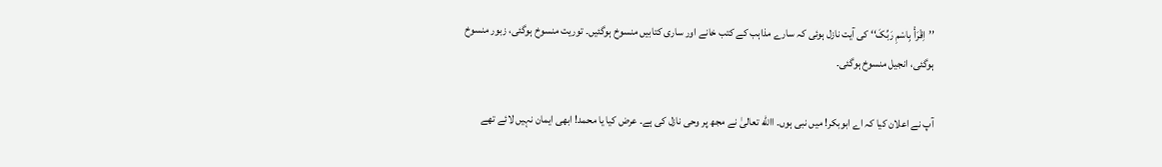’’اِقْرَأْ بِاسْمِ رَبِّکَ‘‘ کی آیت نازل ہوئی کہ سارے مذاہب کے کتب خانے اور ساری کتابیں منسوخ ہوگئیں۔ توریت منسوخ ہوگئی، زبور منسوخ ہوگئی، انجیل منسوخ ہوگئی۔

آپ نے اعلان کیا کہ اے ابوبکر! میں نبی ہوں۔ االله تعالیٰ نے مجھ پر وحی نازل کی ہے۔ عرض کیا یا محمد! ابھی ایمان نہیں لائے تھے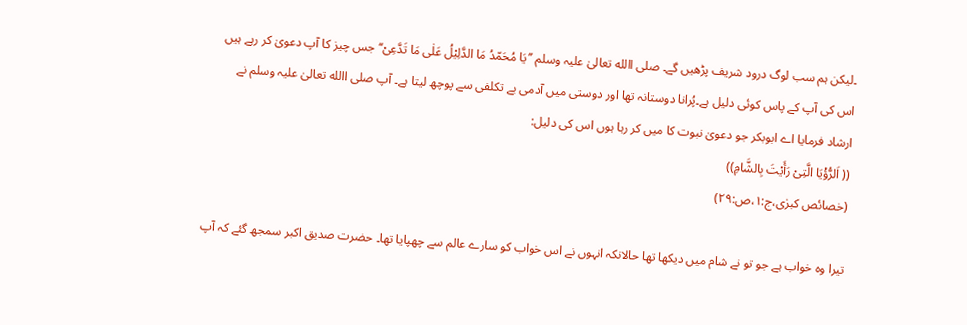۔لیکن ہم سب لوگ درود شریف پڑھیں گے۔ صلی االله تعالیٰ علیہ وسلم ’’یَا مُحَمّدُ مَا الدَّلِیْلُ عَلٰی مَا تَدَّعِیْ‘‘جس چیز کا آپ دعویٰ کر رہے ہیں اس کی آپ کے پاس کوئی دلیل ہے۔پُرانا دوستانہ تھا اور دوستی میں آدمی بے تکلفی سے پوچھ لیتا ہے۔ آپ صلی االله تعالیٰ علیہ وسلم نے ارشاد فرمایا اے ابوبکر جو دعویٰ نبوت کا میں کر رہا ہوں اس کی دلیل:
(( اَلرُّؤْیَا الَّتِیْ رَأَیْتَ بِالشَّامِ))
(خصائص کبرٰی،ج:۱،ص:۲۹)

تیرا وہ خواب ہے جو تو نے شام میں دیکھا تھا حالانکہ انہوں نے اس خواب کو سارے عالم سے چھپایا تھا۔ حضرت صدیق اکبر سمجھ گئے کہ آپ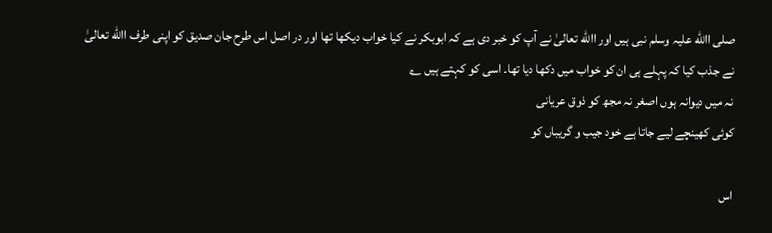صلی االله علیہ وسلم نبی ہیں اور االله تعالیٰ نے آپ کو خبر دی ہے کہ ابوبکر نے کیا خواب دیکھا تھا اور در اصل اس طرح جان صدیق کو اپنی طرف االله تعالیٰ نے جذب کیا کہ پہلے ہی ان کو خواب میں دکھا دیا تھا۔ اسی کو کہتے ہیں ؎
نہ میں دیوانہ ہوں اصغر نہ مجھ کو ذوق عریانی
کوئی کھینچے لیے جاتا ہے خود جیب و گریباں کو

اس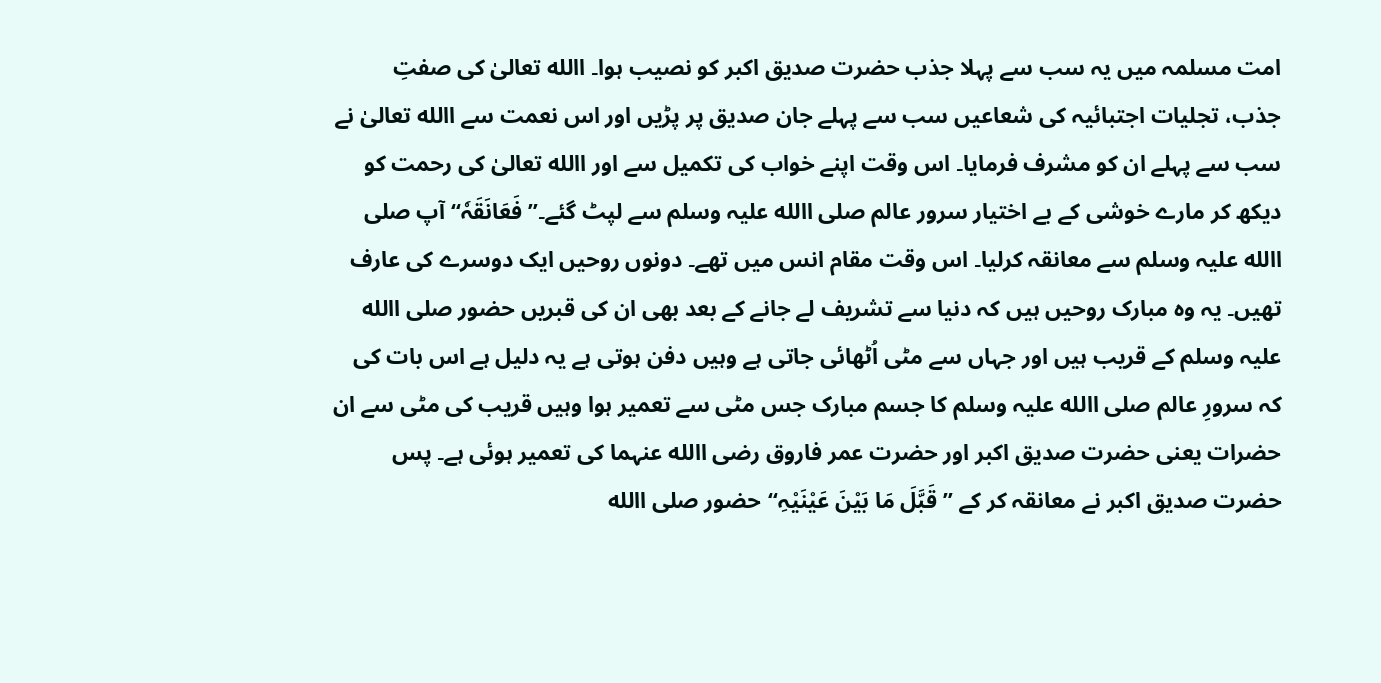امت مسلمہ میں یہ سب سے پہلا جذب حضرت صدیق اکبر کو نصیب ہوا۔ االله تعالیٰ کی صفتِ جذب، تجلیات اجتبائیہ کی شعاعیں سب سے پہلے جان صدیق پر پڑیں اور اس نعمت سے االله تعالیٰ نے سب سے پہلے ان کو مشرف فرمایا۔ اس وقت اپنے خواب کی تکمیل سے اور االله تعالیٰ کی رحمت کو دیکھ کر مارے خوشی کے بے اختیار سرور عالم صلی االله علیہ وسلم سے لپٹ گئے۔’’فَعَانَقَہٗ‘‘ آپ صلی االله علیہ وسلم سے معانقہ کرلیا۔ اس وقت مقام انس میں تھے۔ دونوں روحیں ایک دوسرے کی عارف تھیں۔ یہ وہ مبارک روحیں ہیں کہ دنیا سے تشریف لے جانے کے بعد بھی ان کی قبریں حضور صلی االله علیہ وسلم کے قریب ہیں اور جہاں سے مٹی اُٹھائی جاتی ہے وہیں دفن ہوتی ہے یہ دلیل ہے اس بات کی کہ سرورِ عالم صلی االله علیہ وسلم کا جسم مبارک جس مٹی سے تعمیر ہوا وہیں قریب کی مٹی سے ان حضرات یعنی حضرت صدیق اکبر اور حضرت عمر فاروق رضی االله عنہما کی تعمیر ہوئی ہے۔ پس حضرت صدیق اکبر نے معانقہ کر کے ’’قَبَّلَ مَا بَیْنَ عَیْنَیْہِ‘‘حضور صلی االله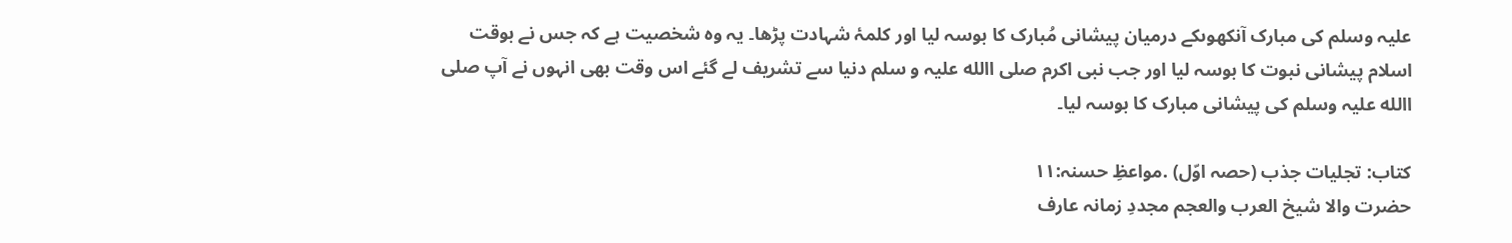علیہ وسلم کی مبارک آنکھوںکے درمیان پیشانی مُبارک کا بوسہ لیا اور کلمۂ شہادت پڑھا۔ یہ وہ شخصیت ہے کہ جس نے بوقت اسلام پیشانی نبوت کا بوسہ لیا اور جب نبی اکرم صلی االله علیہ و سلم دنیا سے تشریف لے گئے اس وقت بھی انہوں نے آپ صلی االله علیہ وسلم کی پیشانی مبارک کا بوسہ لیا۔

کتاب: تجلیات جذب (حصہ اوّل) .مواعظِ حسنہ:۱۱
حضرت والا شیخ العرب والعجم مجددِ زمانہ عارف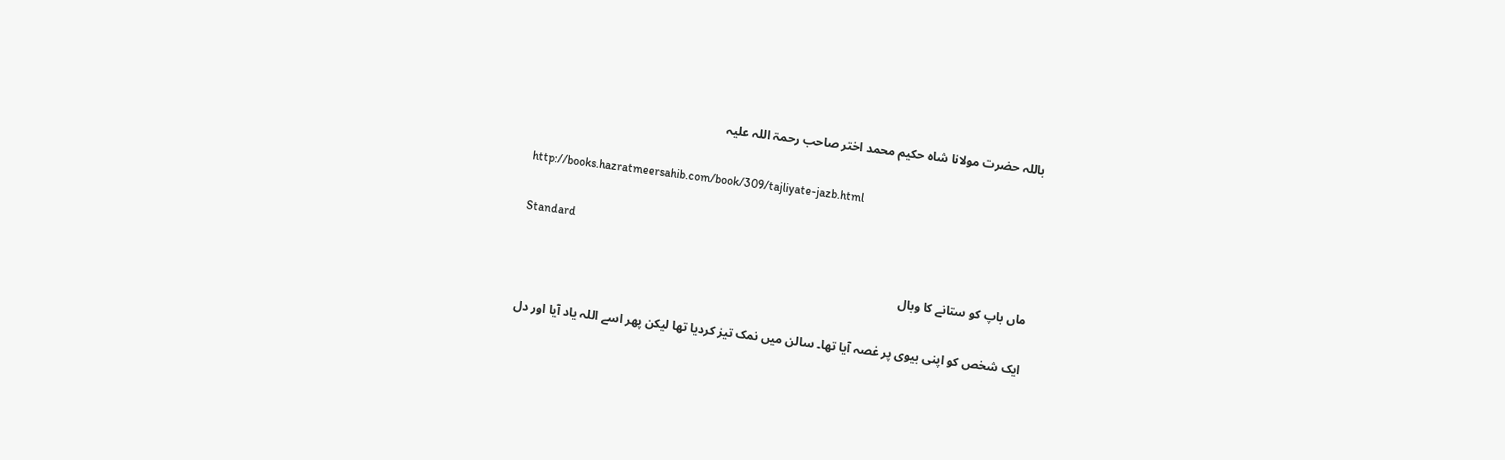باللہ حضرت مولانا شاہ حکیم محمد اختر صاحب رحمۃ اللہ علیہ

http://books.hazratmeersahib.com/book/309/tajliyate-jazb.html

Standard

ماں باپ کو ستانے کا وبال

ایک شخص کو اپنی بیوی پر غصہ آیا تھا۔ سالن میں نمک تیز کردیا تھا لیکن پھر اسے اللہ یاد آیا اور دل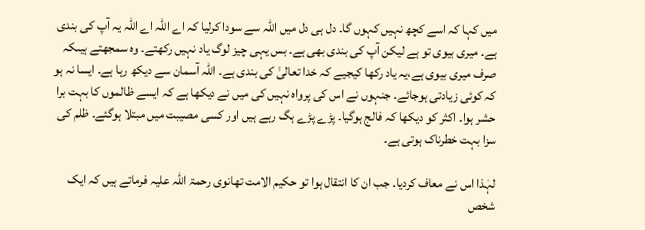میں کہا کہ اسے کچھ نہیں کہوں گا۔ دل ہی دل میں اللہ سے سودا کرلیا کہ اے اللہ اے اللہ یہ آپ کی بندی ہے۔ میری بیوی تو ہے لیکن آپ کی بندی بھی ہے۔ بس یہی چیز لوگ یاد نہیں رکھتے۔ وہ سمجھتے ہیںکہ صرف میری بیوی ہے،یہ یاد رکھا کیجیے کہ خدا تعالیٰ کی بندی ہے۔ اللہ آسمان سے دیکھ رہا ہے۔ ایسا نہ ہو کہ کوئی زیادتی ہوجائے۔ جنہوں نے اس کی پرواہ نہیں کی میں نے دیکھا ہے کہ ایسے ظالموں کا بہت برا حشر ہوا۔ اکثر کو دیکھا کہ فالج ہوگیا۔ پڑے پڑے ہگ رہے ہیں اور کسی مصیبت میں مبتلا ہوگئے۔ ظلم کی سزا بہت خطرناک ہوتی ہے۔

لہٰذا اس نے معاف کردیا۔ جب ان کا انتقال ہوا تو حکیم الامت تھانوی رحمۃ اللہ علیہ فرماتے ہیں کہ ایک شخص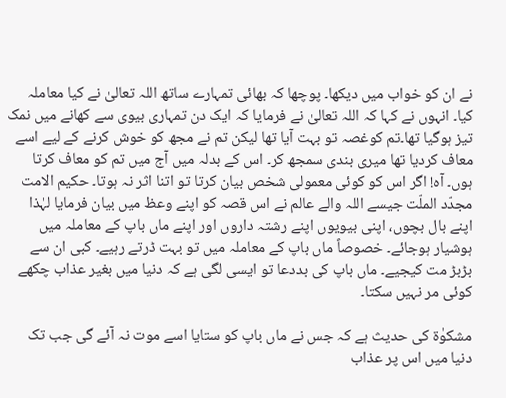نے ان کو خواب میں دیکھا۔ پوچھا کہ بھائی تمہارے ساتھ اللہ تعالیٰ نے کیا معاملہ کیا۔ انہوں نے کہا کہ اللہ تعالیٰ نے فرمایا کہ ایک دن تمہاری بیوی سے کھانے میں نمک تیز ہوگیا تھا۔تم کوغصہ تو بہت آیا تھا لیکن تم نے مجھ کو خوش کرنے کے لیے اسے معاف کردیا تھا میری بندی سمجھ کر۔ اس کے بدلہ میں آج میں تم کو معاف کرتا ہوں۔ آہ! اگر اس کو کوئی معمولی شخص بیان کرتا تو اتنا اثر نہ ہوتا۔ حکیم الامت مجدّد الملّت جیسے اللہ والے عالم نے اس قصہ کو اپنے وعظ میں بیان فرمایا لہٰذا اپنے بال بچوں، اپنی بیویوں اپنے رشتہ داروں اور اپنے ماں باپ کے معاملہ میں ہوشیار ہوجائے۔ خصوصاً ماں باپ کے معاملہ میں تو بہت ڈرتے رہیے۔ کبی ان سے بڑبڑ مت کیجیے۔ ماں باپ کی بددعا تو ایسی لگی ہے کہ دنیا میں بغیر عذاب چکھے کوئی مر نہیں سکتا۔

مشکوٰۃ کی حدیث ہے کہ جس نے ماں باپ کو ستایا اسے موت نہ آئے گی جب تک دنیا میں اس پر عذاب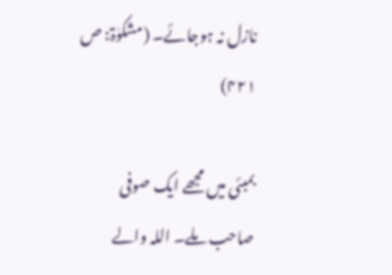نازل نہ ہوجائے۔ (مشکوٰۃ: ص ۴۲۱)

بمبئی میں مجھے ایک صوفی صاحب ملے۔ اللہ والے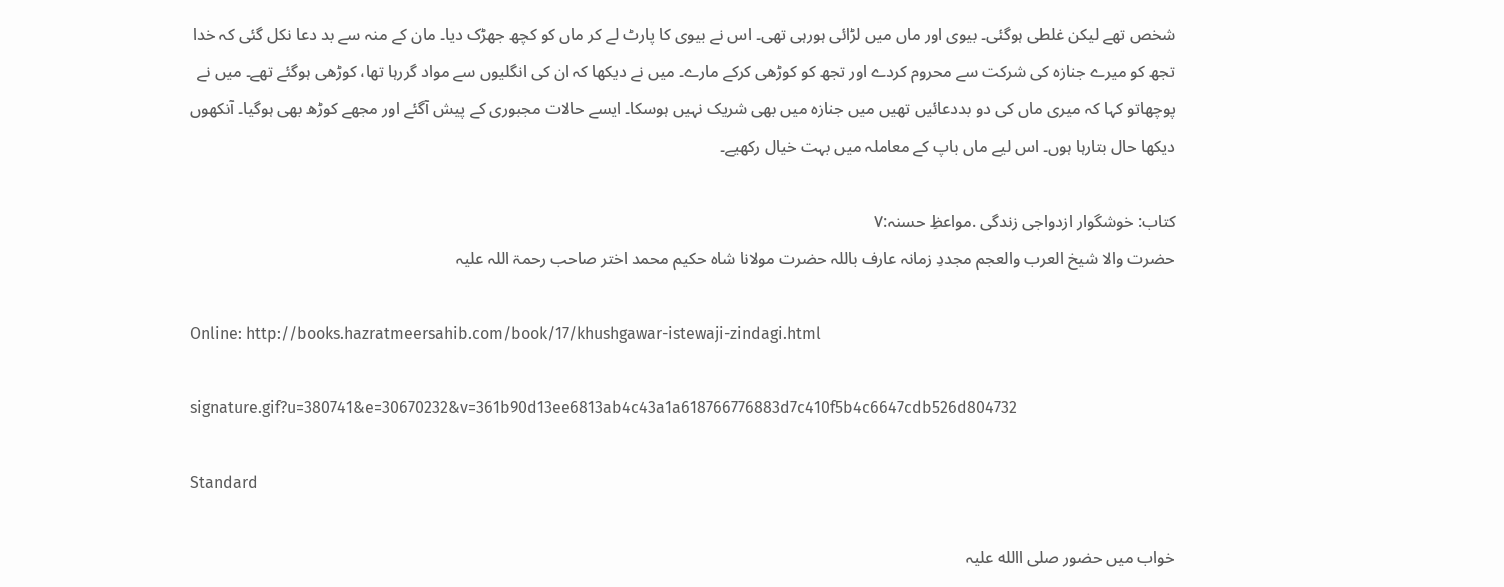شخص تھے لیکن غلطی ہوگئی۔ بیوی اور ماں میں لڑائی ہورہی تھی۔ اس نے بیوی کا پارٹ لے کر ماں کو کچھ جھڑک دیا۔ مان کے منہ سے بد دعا نکل گئی کہ خدا تجھ کو میرے جنازہ کی شرکت سے محروم کردے اور تجھ کو کوڑھی کرکے مارے۔ میں نے دیکھا کہ ان کی انگلیوں سے مواد گررہا تھا، کوڑھی ہوگئے تھے۔ میں نے پوچھاتو کہا کہ میری ماں کی دو بددعائیں تھیں میں جنازہ میں بھی شریک نہیں ہوسکا۔ ایسے حالات مجبوری کے پیش آگئے اور مجھے کوڑھ بھی ہوگیا۔ آنکھوں دیکھا حال بتارہا ہوں۔ اس لیے ماں باپ کے معاملہ میں بہت خیال رکھیے۔

کتاب: خوشگوار ازدواجی زندگی .مواعظِ حسنہ:۷
حضرت والا شیخ العرب والعجم مجددِ زمانہ عارف باللہ حضرت مولانا شاہ حکیم محمد اختر صاحب رحمۃ اللہ علیہ

Online: http://books.hazratmeersahib.com/book/17/khushgawar-istewaji-zindagi.html

signature.gif?u=380741&e=30670232&v=361b90d13ee6813ab4c43a1a618766776883d7c410f5b4c6647cdb526d804732

Standard

خواب میں حضور صلی االله علیہ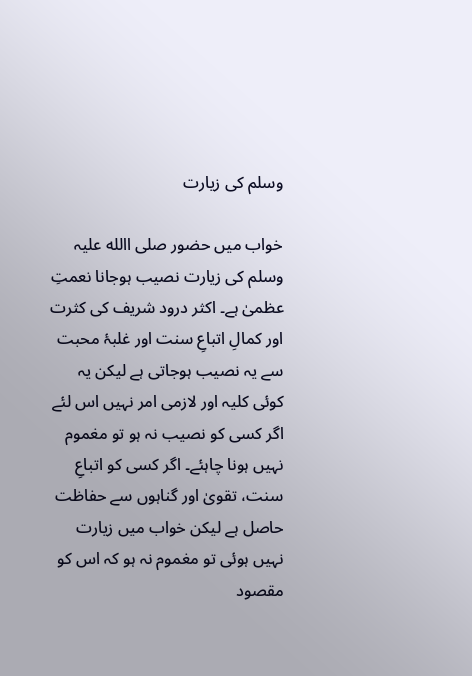وسلم کی زیارت

خواب میں حضور صلی االله علیہ وسلم کی زیارت نصیب ہوجانا نعمتِ عظمیٰ ہے۔ اکثر درود شریف کی کثرت اور کمالِ اتباعِ سنت اور غلبۂ محبت سے یہ نصیب ہوجاتی ہے لیکن یہ کوئی کلیہ اور لازمی امر نہیں اس لئے اگر کسی کو نصیب نہ ہو تو مغموم نہیں ہونا چاہئے۔ اگر کسی کو اتباعِ سنت، تقویٰ اور گناہوں سے حفاظت حاصل ہے لیکن خواب میں زیارت نہیں ہوئی تو مغموم نہ ہو کہ اس کو مقصود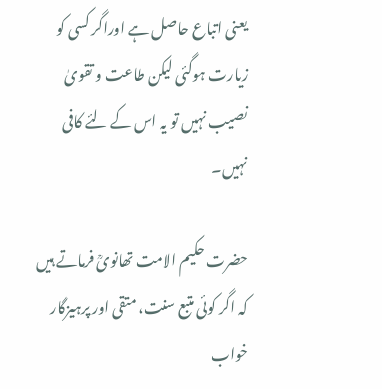یعنی اتباع حاصل ہے اوراگر کسی کو زیارت ہوگئی لیکن طاعت و تقویٰ نصیب نہیں تو یہ اس کے لئے کافی نہیں۔

حضرت حکیم الامت تھانویؒ فرماتے ہیں کہ اگر کوئی متبع سنت، متقی اور پرہیزگار خواب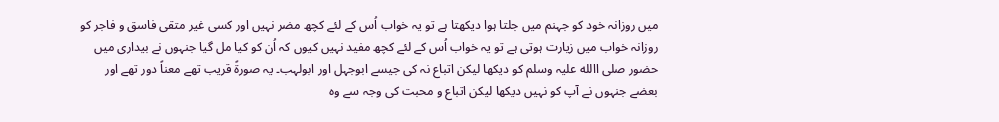میں روزانہ خود کو جہنم میں جلتا ہوا دیکھتا ہے تو یہ خواب اُس کے لئے کچھ مضر نہیں اور کسی غیر متقی فاسق و فاجر کو روزانہ خواب میں زیارت ہوتی ہے تو یہ خواب اُس کے لئے کچھ مفید نہیں کیوں کہ اُن کو کیا مل گیا جنہوں نے بیداری میں حضور صلی االله علیہ وسلم کو دیکھا لیکن اتباع نہ کی جیسے ابوجہل اور ابولہب۔ یہ صورۃً قریب تھے معناً دور تھے اور بعضے جنہوں نے آپ کو نہیں دیکھا لیکن اتباع و محبت کی وجہ سے وہ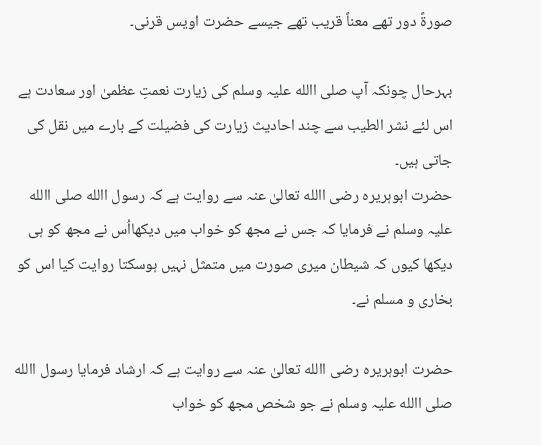صورۃً دور تھے معناً قریب تھے جیسے حضرت اویس قرنی۔

بہرحال چونکہ آپ صلی االله علیہ وسلم کی زیارت نعمتِ عظمیٰ اور سعادت ہے اس لئے نشر الطیب سے چند احادیث زیارت کی فضیلت کے بارے میں نقل کی جاتی ہیں۔
حضرت ابوہریرہ رضی االله تعالیٰ عنہ سے روایت ہے کہ رسول االله صلی االله علیہ وسلم نے فرمایا کہ جس نے مجھ کو خواب میں دیکھااُس نے مجھ کو ہی دیکھا کیوں کہ شیطان میری صورت میں متمثل نہیں ہوسکتا روایت کیا اس کو بخاری و مسلم نے۔

حضرت ابوہریرہ رضی االله تعالیٰ عنہ سے روایت ہے کہ ارشاد فرمایا رسول االله صلی االله علیہ وسلم نے جو شخص مجھ کو خواب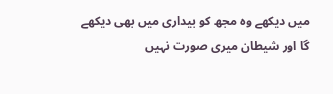میں دیکھے وہ مجھ کو بیداری میں بھی دیکھے گا اور شیطان میری صورت نہیں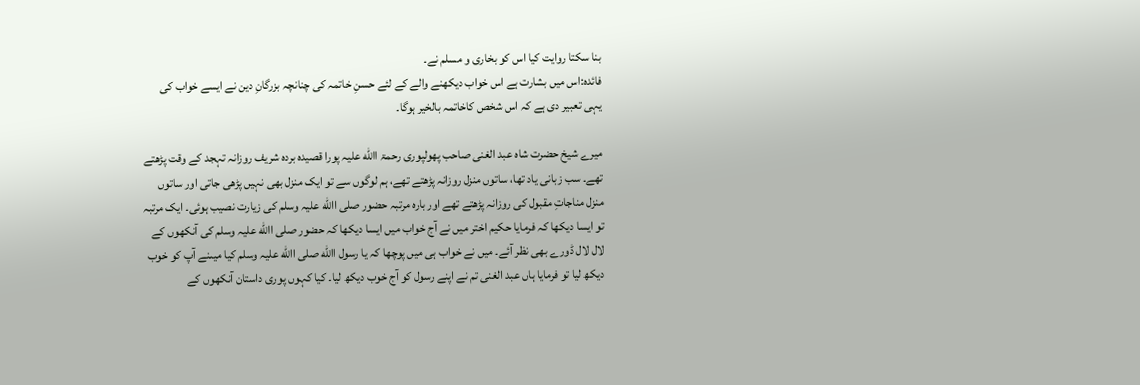بنا سکتا روایت کیا اس کو بخاری و مسلم نے۔
فائدہ:اس میں بشارت ہے اس خواب دیکھنے والے کے لئے حسنِ خاتمہ کی چنانچہ بزرگانِ دین نے ایسے خواب کی یہی تعبیر دی ہے کہ اس شخص کاخاتمہ بالخیر ہوگا۔

میرے شیخ حضرت شاہ عبد الغنی صاحب پھولپوری رحمۃ االله علیہ پورا قصیدہ بردہ شریف روزانہ تہجد کے وقت پڑھتے تھے۔ سب زبانی یاد تھا، ساتوں منزل روزانہ پڑھتے تھے، ہم لوگوں سے تو ایک منزل بھی نہیں پڑھی جاتی اور ساتوں منزل مناجاتِ مقبول کی روزانہ پڑھتے تھے اور بارہ مرتبہ حضور صلی االله علیہ وسلم کی زیارت نصیب ہوئی۔ ایک مرتبہ تو ایسا دیکھا کہ فرمایا حکیم اختر میں نے آج خواب میں ایسا دیکھا کہ حضور صلی االله علیہ وسلم کی آنکھوں کے لال لال ڈورے بھی نظر آئے۔ میں نے خواب ہی میں پوچھا کہ یا رسول االله صلی االله علیہ وسلم کیا میںنے آپ کو خوب دیکھ لیا تو فرمایا ہاں عبد الغنی تم نے اپنے رسول کو آج خوب دیکھ لیا۔ کیا کہوں پوری داستان آنکھوں کے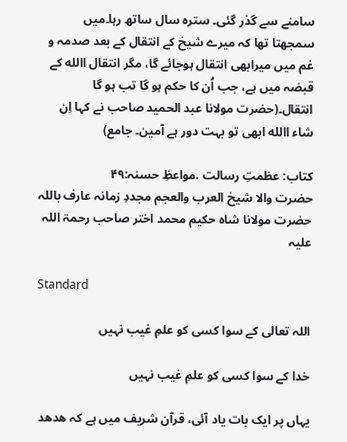سامنے سے گذر گئی۔ سترہ سال ساتھ رہا۔میں سمجھتا تھا کہ میرے شیخ کے انتقال کے بعد صدمہ و غم میں میرابھی انتقال ہوجائے گا، مگر انتقال االله کے قبضہ میں ہے، جب اُن کا حکم ہو گا تب ہو گا انتقال۔(حضرت مولانا عبد الحمید صاحب نے کہا اِن شاء االله ابھی تو بہت دور ہے آمین۔ جامع)

کتاب: عظمتِ رسالت .مواعظِ حسنہ:۴۹
حضرت والا شیخ العرب والعجم مجددِ زمانہ عارف باللہ حضرت مولانا شاہ حکیم محمد اختر صاحب رحمۃ اللہ علیہ

Standard

اللہ تعالی کے سوا کسی کو علمِ غیب نہیں

خدا کے سوا کسی کو علمِ غیب نہیں

یہاں پر ایک بات یاد آئی، قرآن شریف میں ہے کہ ھدھد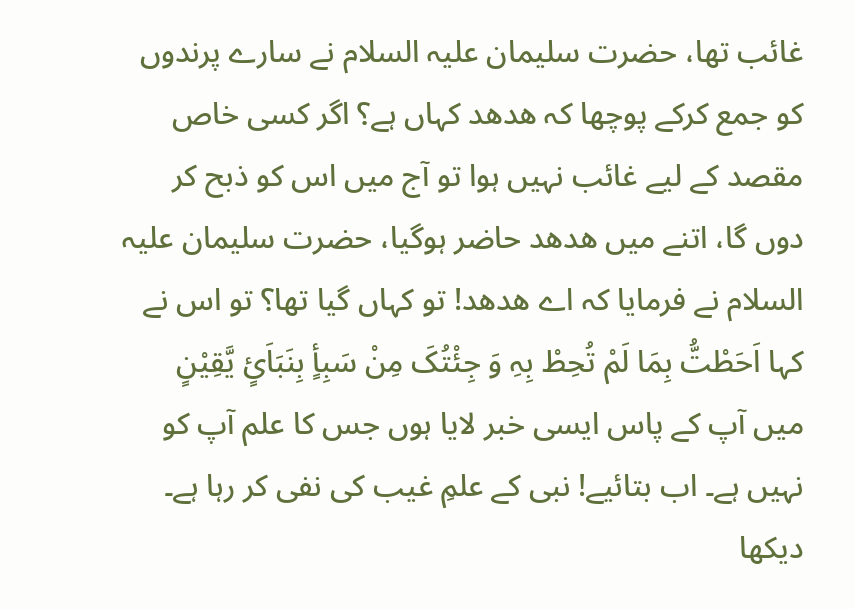غائب تھا، حضرت سلیمان علیہ السلام نے سارے پرندوں کو جمع کرکے پوچھا کہ ھدھد کہاں ہے؟ اگر کسی خاص مقصد کے لیے غائب نہیں ہوا تو آج میں اس کو ذبح کر دوں گا، اتنے میں ھدھد حاضر ہوگیا، حضرت سلیمان علیہ السلام نے فرمایا کہ اے ھدھد! تو کہاں گیا تھا؟ تو اس نے کہا اَحَطْتُّ بِمَا لَمْ تُحِطْ بِہِ وَ جِئْتُکَ مِنْ سَبِأٍ بِنَبَاَئٍ یَّقِیْنٍ میں آپ کے پاس ایسی خبر لایا ہوں جس کا علم آپ کو نہیں ہے۔ اب بتائیے! نبی کے علمِ غیب کی نفی کر رہا ہے۔ دیکھا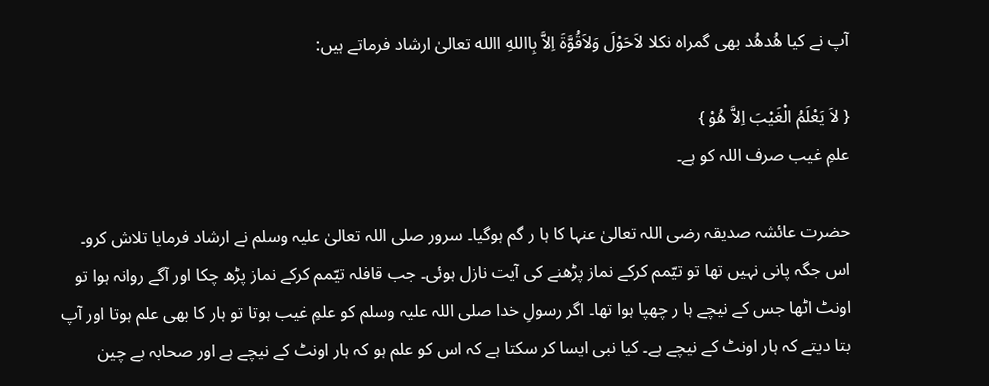آپ نے کیا ھُدھُد بھی گمراہ نکلا لاَحَوْلَ وَلاَقُوَّۃَ اِلاَّ بِااللهِ االله تعالیٰ ارشاد فرماتے ہیں:

{ لاَ یَعْلَمُ الْغَیْبَ اِلاَّ ھُوْ }
علمِ غیب صرف اللہ کو ہے۔

حضرت عائشہ صدیقہ رضی اللہ تعالیٰ عنہا کا ہا ر گم ہوگیا۔ سرور صلی اللہ تعالیٰ علیہ وسلم نے ارشاد فرمایا تلاش کرو۔ اس جگہ پانی نہیں تھا تو تیّمم کرکے نماز پڑھنے کی آیت نازل ہوئی۔ جب قافلہ تیّمم کرکے نماز پڑھ چکا اور آگے روانہ ہوا تو اونٹ اٹھا جس کے نیچے ہا ر چھپا ہوا تھا۔ اگر رسولِ خدا صلی اللہ علیہ وسلم کو علمِ غیب ہوتا تو ہار کا بھی علم ہوتا اور آپ بتا دیتے کہ ہار اونٹ کے نیچے ہے۔ کیا نبی ایسا کر سکتا ہے کہ اس کو علم ہو کہ ہار اونٹ کے نیچے ہے اور صحابہ بے چین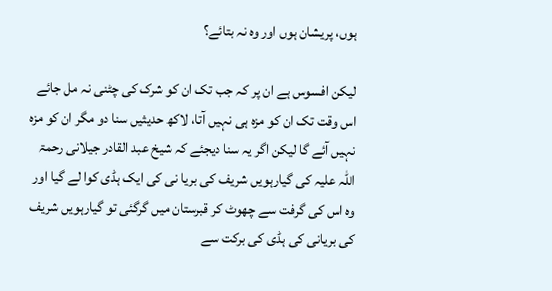ہوں، پریشان ہوں اور وہ نہ بتائے؟

لیکن افسوس ہے ان پر کہ جب تک ان کو شرک کی چٹنی نہ مل جائے اس وقت تک ان کو مزہ ہی نہیں آتا، لاکھ حدیثیں سنا دو مگر ان کو مزہ نہیں آئے گا لیکن اگر یہ سنا دیجئے کہ شیخ عبد القادر جیلانی رحمۃ اللہ علیہ کی گیارہویں شریف کی بریا نی کی ایک ہڈی کوا لے گیا اور وہ اس کی گرفت سے چھوٹ کر قبرستان میں گرگئی تو گیارہویں شریف کی بریانی کی ہڈی کی برکت سے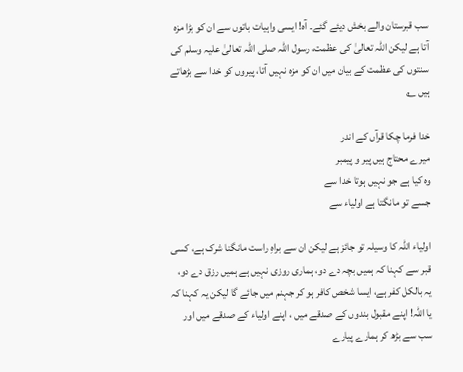سب قبرستان والے بخش دیئے گئے۔ آہ! ایسی واہیات باتوں سے ان کو بڑا مزہ آتا ہے لیکن اللہ تعالیٰ کی عظمت، رسول اللہ صلی اللہ تعالیٰ علیہ وسلم کی سنتوں کی عظمت کے بیان میں ان کو مزہ نہیں آتا، پیروں کو خدا سے بڑھاتے ہیں ؎

خدا فرما چکا قرآں کے اندر
میرے محتاج ہیں پیر و پیمبر
وہ کیا ہے جو نہیں ہوتا خدا سے
جسے تو مانگتا ہے اولیاء سے

اولیاء اللہ کا وسیلہ تو جائز ہے لیکن ان سے براہِ راست مانگنا شرک ہے، کسی قبر سے کہنا کہ ہمیں بچہ دے دو، ہماری روزی نہیں ہے ہمیں رزق دے دو، یہ بالکل کفر ہے، ایسا شخص کافر ہو کر جہنم میں جائے گا لیکن یہ کہنا کہ یا اللہ! اپنے مقبول بندوں کے صدقے میں ، اپنے اولیاء کے صدقے میں اور سب سے بڑھ کر ہمارے پیارے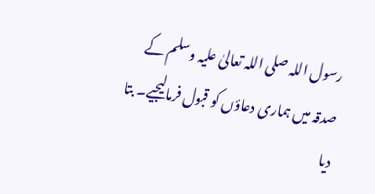رسول اللہ صلی اللہ تعالیٰ علیہ وسلم کے صدقہ میں ہماری دعاؤں کو قبول فرمالیجیے۔ بتا دیا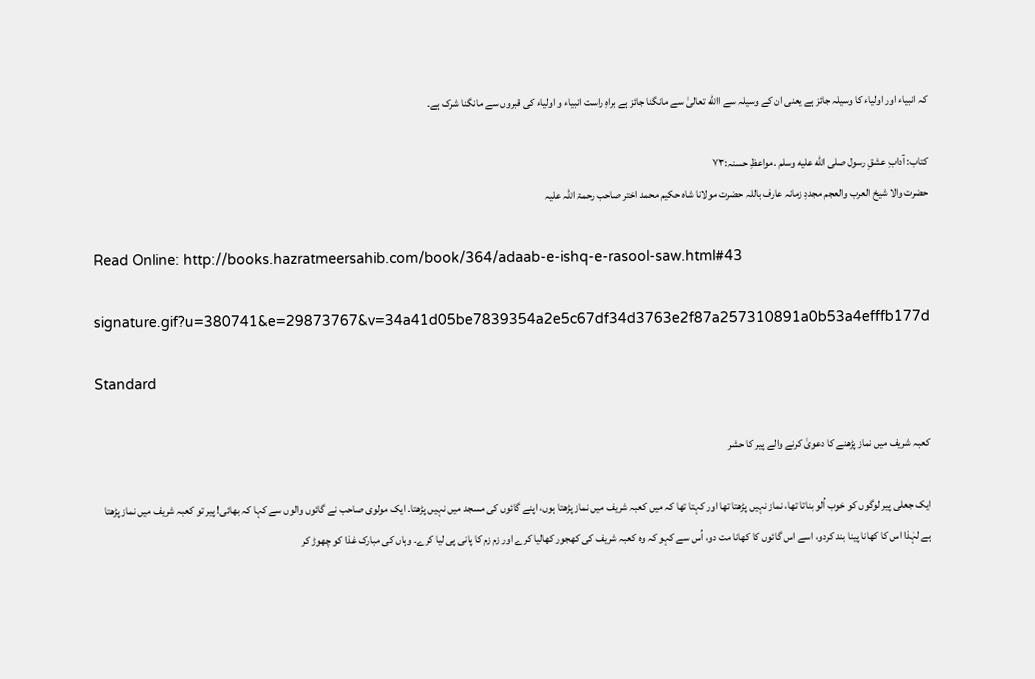کہ انبیاء اور اولیاء کا وسیلہ جائز ہے یعنی ان کے وسیلہ سے االله تعالیٰ سے مانگنا جائز ہے براہِ راست انبیاء و اولیاء کی قبروں سے مانگنا شرک ہے۔

کتاب: آدابِ عشقِ رسول صلى الله عليه وسلم .مواعظِ حسنہ:۷۳
حضرت والا شیخ العرب والعجم مجددِ زمانہ عارف باللہ حضرت مولانا شاہ حکیم محمد اختر صاحب رحمۃ اللہ علیہ

Read Online: http://books.hazratmeersahib.com/book/364/adaab-e-ishq-e-rasool-saw.html#43

signature.gif?u=380741&e=29873767&v=34a41d05be7839354a2e5c67df34d3763e2f87a257310891a0b53a4efffb177d

Standard

کعبہ شریف میں نماز پڑھنے کا دعویٰ کرنے والے پیر کا حشر

ایک جعلی پیر لوگوں کو خوب اُلو بناتا تھا، نماز نہیں پڑھتا تھا اور کہتا تھا کہ میں کعبہ شریف میں نماز پڑھتا ہوں، اپنے گائوں کی مسجد میں نہیں پڑھتا۔ ایک مولوی صاحب نے گائوں والوں سے کہا کہ بھائی! پیر تو کعبہ شریف میں نماز پڑھتا ہے لہٰذا اس کا کھانا پینا بند کردو، اسے اس گائوں کا کھانا مت دو، اُس سے کہو کہ وہ کعبہ شریف کی کھجور کھالیا کرے اور زم زم کا پانی پی لیا کرے۔ وہاں کی مبارک غذا کو چھوڑ کر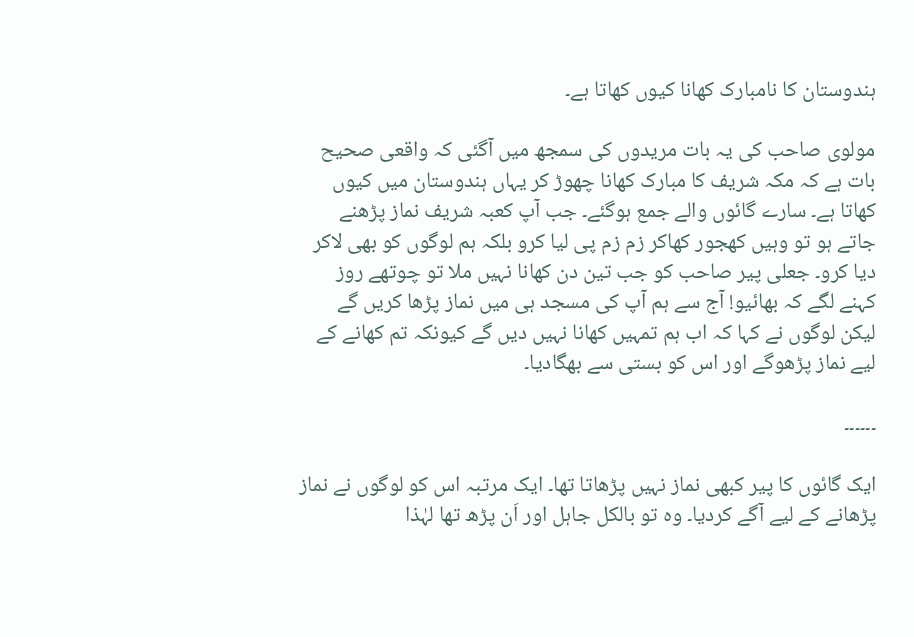ہندوستان کا نامبارک کھانا کیوں کھاتا ہے۔

مولوی صاحب کی یہ بات مریدوں کی سمجھ میں آگئی کہ واقعی صحیح بات ہے کہ مکہ شریف کا مبارک کھانا چھوڑ کر یہاں ہندوستان میں کیوں کھاتا ہے۔ سارے گائوں والے جمع ہوگئے۔ جب آپ کعبہ شریف نماز پڑھنے جاتے ہو تو وہیں کھجور کھاکر زم زم پی لیا کرو بلکہ ہم لوگوں کو بھی لاکر دیا کرو۔ جعلی پیر صاحب کو جب تین دن کھانا نہیں ملا تو چوتھے روز کہنے لگے کہ بھائیو! آج سے ہم آپ کی مسجد ہی میں نماز پڑھا کریں گے لیکن لوگوں نے کہا کہ اب ہم تمہیں کھانا نہیں دیں گے کیونکہ تم کھانے کے لیے نماز پڑھوگے اور اس کو بستی سے بھگادیا۔

۔۔۔۔۔۔

ایک گائوں کا پیر کبھی نماز نہیں پڑھاتا تھا۔ ایک مرتبہ اس کو لوگوں نے نماز پڑھانے کے لیے آگے کردیا۔ وہ تو بالکل جاہل اور اَن پڑھ تھا لہٰذا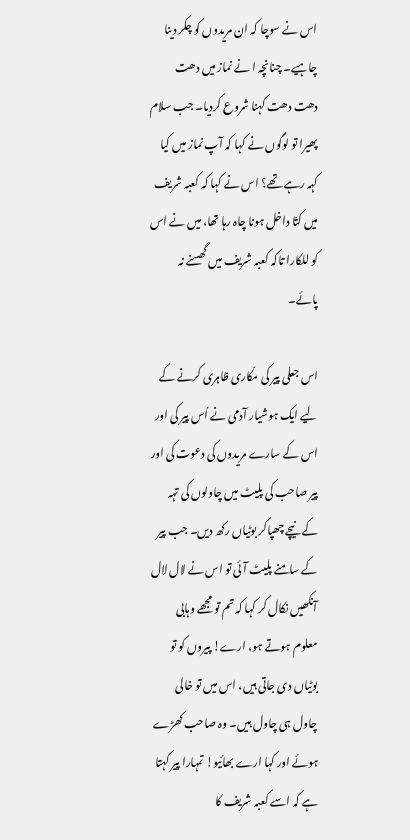اس نے سوچا کہ ان مریدوں کو چکر دینا چاہیے۔ چنانچہ ا نے نماز میں دھت دھت دھت کہنا شروع کردیا۔ جب سلام پھیرا تو لوگوں نے کہا کہ آپ نماز میں کیا کہہ رہے تھے؟ اس نے کہا کہ کعبہ شریف میں کتّا داخل ہونا چاہ رہا تھا، میں نے اس کو للکارا تاکہ کعبہ شریف میں گھسنے نہ پائے۔

اس جعلی پیر کی مکّاری ظاہری کرنے کے لیے ایک ہوشیار آدمی نے اُس پیر کی اور اس کے سارے مریدوں کی دعوت کی اور پیر صاحب کی پلیٹ میں چاولوں کی تہہ کے نیچے چھپاکر بوٹیاں رکھ دیں۔ جب پیر کے سامنے پلیٹ آئی تو اس نے لال لال آنکھیں نکال کر کہا کہ تم تو مجھے وہابی معلوم ہوتے ہو، ارے! پیروں کو تو بوٹیاں دی جاتی ہیں، اس میں تو خالی چاول ہی چاول ہیں۔ وہ صاحب کھڑے ہوئے اور کہا ارے بھائیو! تمہارا پیر کہتا ہے کہ اسے کعبہ شریف کا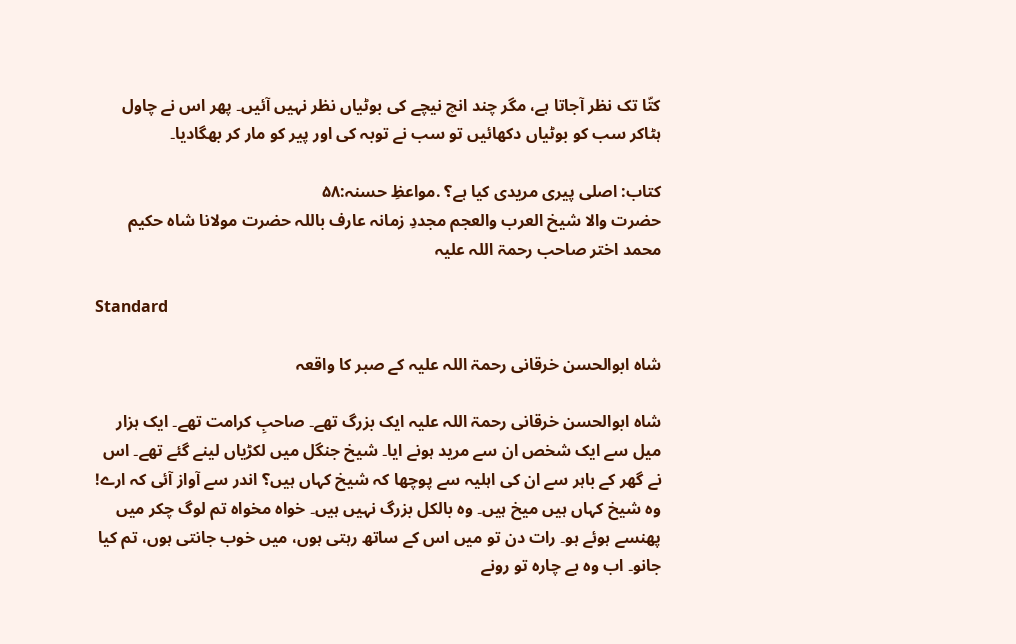کتّا تک نظر آجاتا ہے، مگر چند انچ نیچے کی بوٹیاں نظر نہیں آئیں۔ پھر اس نے چاول ہٹاکر سب کو بوٹیاں دکھائیں تو سب نے توبہ کی اور پیر کو مار کر بھگادیا۔

کتاب: اصلی پیری مریدی کیا ہے؟ .مواعظِ حسنہ:۵۸
حضرت والا شیخ العرب والعجم مجددِ زمانہ عارف باللہ حضرت مولانا شاہ حکیم محمد اختر صاحب رحمۃ اللہ علیہ

Standard

شاہ ابوالحسن خرقانی رحمۃ اللہ علیہ کے صبر کا واقعہ

شاہ ابوالحسن خرقانی رحمۃ اللہ علیہ ایک بزرگ تھے۔ صاحبِ کرامت تھے۔ ایک ہزار میل سے ایک شخص ان سے مرید ہونے ایا۔ شیخ جنگل میں لکڑیاں لینے گئے تھے۔ اس نے گھر کے باہر سے ان کی اہلیہ سے پوچھا کہ شیخ کہاں ہیں؟ اندر سے آواز آئی کہ ارے! وہ شیخ کہاں ہیں میخ ہیں۔ وہ بالکل بزرگ نہیں ہیں۔ خواہ مخواہ تم لوگ چکر میں پھنسے ہوئے ہو۔ رات دن تو میں اس کے ساتھ رہتی ہوں، میں خوب جانتی ہوں، تم کیا جانو۔ اب وہ بے چارہ تو رونے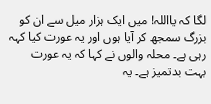لگا کہ یااللہ! میں ایک ہزار میل سے ان کو بزرگ سمجھ کر آیا ہوں اور یہ عورت کیا کہہ رہی ہے۔ محلہ والوں نے کہا کہ یہ عورت بہت بدتمیز ہے۔ یہ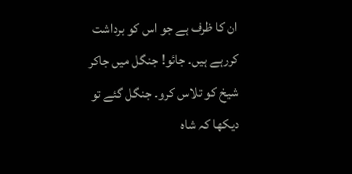ان کا ظرف ہے جو اس کو برداشت کررہے ہیں۔ جائو! جنگل میں جاکر شیخ کو تلاس کرو۔ جنگل گئے تو دیکھا کہ شاہ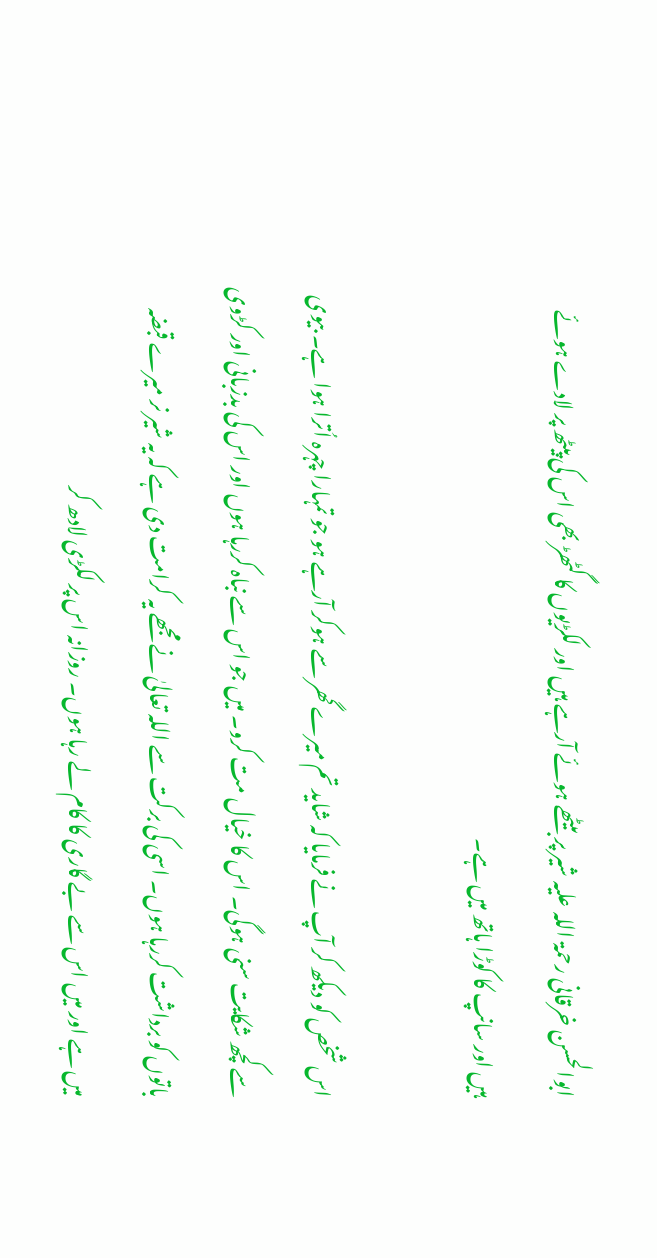ابوالحسن خرقانی رحمۃ اللہ علیہ شیر پر بیٹھے ہوئے آرہے ہیں اور لکڑیوں کا گٹھڑ بھی اس کی پیٹھ پر لادے ہوئے ہیں اور سانپ کا کوڑا ہاتھ میں ہے۔

اس شخص کو دیکھ کر آپ نے فرمایا کہ شاید تم میرے گھر سے ہوکر آرہے ہو جو تمہارا چہرہ اُترا ہوا ہے۔ بیوی سے کچھ شکایت سنی ہوگی۔ اس کا خیال مت کرو۔ میں جو اس سے نباہ کررہا ہوں اور اس کی بدزبانی اور کڑوی باتوں کو برداشت کررہا ہوں۔ اسی کی برکت سے اللہ تعالیٰ نے مجھے یہ کرامت دی ہے کہ یہ شیر نر میرے قبضہ میں ہے اور میں اس سے بے گاری کا کام لے رہا ہوں۔ روزانہ اس پر لکڑی لادھ کر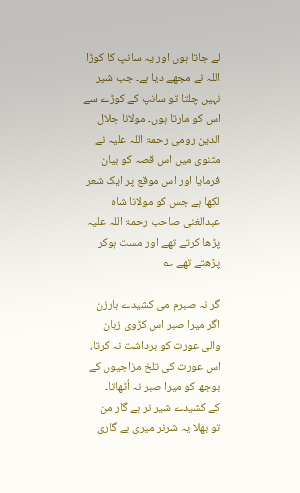لے جاتا ہوں اور یہ سانپ کا کوڑا اللہ نے مجھے دیا ہے۔ جب شیر نہیں چلتا تو سانپ کے کوڑے سے اس کو مارتا ہوں۔ مولانا جلال الدین رومی رحمۃ اللہ علیہ نے مثنوی میں اس قصہ کو بیان فرمایا اور اس موقع پر ایک شعر لکھا ہے جس کو مولانا شاہ عبدالغنی صاحب رحمۃ اللہ علیہ پڑھا کرتے تھے اور مست ہوکر پڑھتے تھے ؎

گر نہ صبرم می کشیدے بارزن
اگر میرا صبر اس کڑوی زبان والی عورت کو برداشت نہ کرتا، اس عورت کی تلخ مزاجیوں کے بوجھ کو میرا صبر نہ اُٹھاتا۔
کے کشیدے شیر نر بے گار من
تو بھلا یہ شرنر میری بے گاری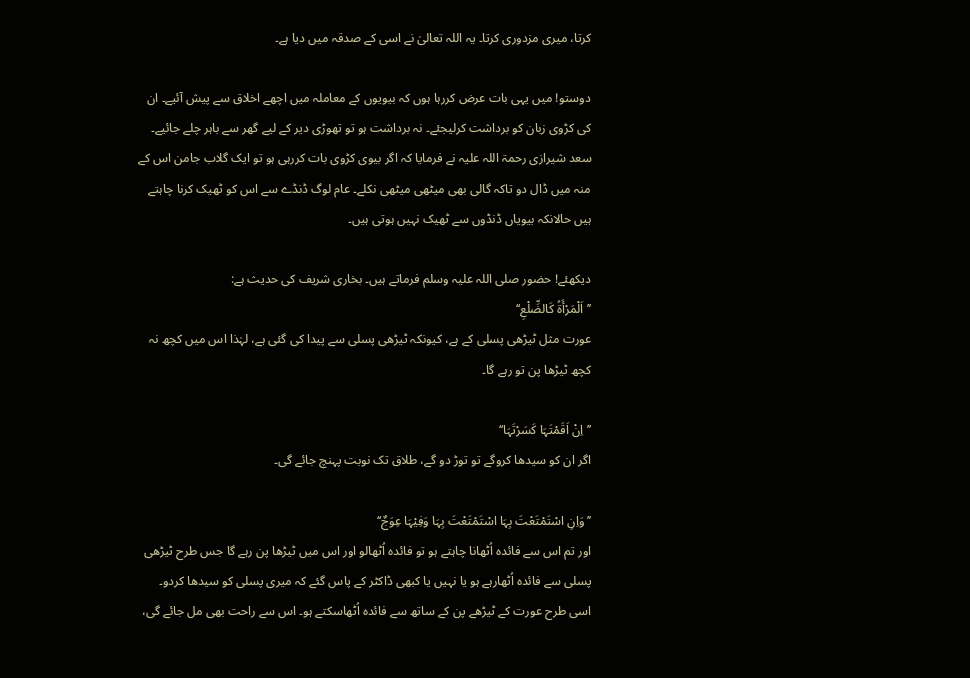کرتا، میری مزدوری کرتا۔ یہ اللہ تعالیٰ نے اسی کے صدقہ میں دیا ہے۔

دوستو! میں یہی بات عرض کررہا ہوں کہ بیویوں کے معاملہ میں اچھے اخلاق سے پیش آئیے۔ ان کی کڑوی زبان کو برداشت کرلیجئے۔ نہ برداشت ہو تو تھوڑی دیر کے لیے گھر سے باہر چلے جائیے۔ سعد شیرازی رحمۃ اللہ علیہ نے فرمایا کہ اگر بیوی کڑوی بات کررہی ہو تو ایک گلاب جامن اس کے منہ میں ڈال دو تاکہ گالی بھی میٹھی میٹھی نکلے۔ عام لوگ ڈنڈے سے اس کو ٹھیک کرنا چاہتے ہیں حالانکہ بیویاں ڈنڈوں سے ٹھیک نہیں ہوتی ہیں۔

دیکھئے! حضور صلی اللہ علیہ وسلم فرماتے ہیں۔ بخاری شریف کی حدیث ہے:
’’اَلْمَرْأَۃُ کَالضِّلْعِ‘‘
عورت مثل ٹیڑھی پسلی کے ہے، کیونکہ ٹیڑھی پسلی سے پیدا کی گئی ہے، لہٰذا اس میں کچھ نہ کچھ ٹیڑھا پن تو رہے گا۔

’’اِنْ اَقَمْتَہَا کَسَرْتَہَا‘‘
اگر ان کو سیدھا کروگے تو توڑ دو گے، طلاق تک نوبت پہنچ جائے گی۔

’’وَاِنِ اسْتَمْتَعْتَ بِہَا اسْتَمْتَعْتَ بِہَا وَفِیْہَا عِوَجٌ‘‘
اور تم اس سے فائدہ اُٹھانا چاہتے ہو تو فائدہ اُٹھالو اور اس میں ٹیڑھا پن رہے گا جس طرح ٹیڑھی پسلی سے فائدہ اُٹھارہے ہو یا نہیں یا کبھی ڈاکٹر کے پاس گئے کہ میری پسلی کو سیدھا کردو۔ اسی طرح عورت کے ٹیڑھے پن کے ساتھ سے فائدہ اُٹھاسکتے ہو۔ اس سے راحت بھی مل جائے گی،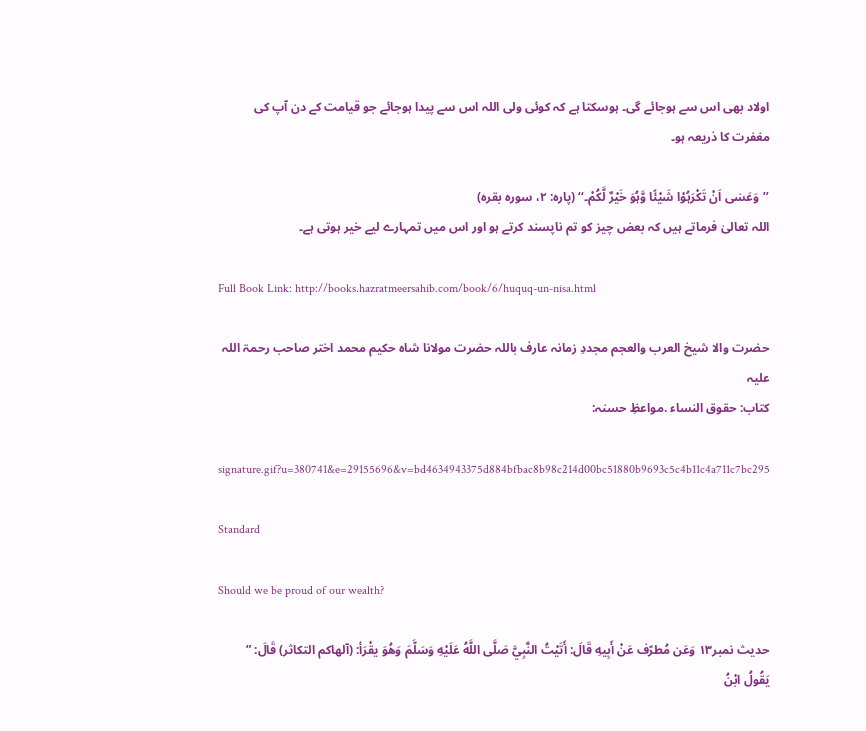اولاد بھی اس سے ہوجائے گی۔ ہوسکتا ہے کہ کوئی ولی اللہ اس سے پیدا ہوجائے جو قیامت کے دن آپ کی مغفرت کا ذریعہ ہو۔

’’وَعَسٰی اَنْ تَکْرَہُوْا شَیْئًا وَّہُوَ خَیْرٌ لَّکُمْ۔‘‘ (پارہ: ۲، سورہ بقرہ)
اللہ تعالیٰ فرماتے ہیں کہ بعض چیز کو تم ناپسند کرتے ہو اور اس میں تمہارے لیے خیر ہوتی ہے۔

Full Book Link: http://books.hazratmeersahib.com/book/6/huquq-un-nisa.html

حضرت والا شیخ العرب والعجم مجددِ زمانہ عارف باللہ حضرت مولانا شاہ حکیم محمد اختر صاحب رحمۃ اللہ علیہ
کتاب: حقوق النساء .مواعظِ حسنہ:

signature.gif?u=380741&e=29155696&v=bd4634943375d884bfbac8b98c214d00bc51880b9693c5c4b11c4a711c7bc295

Standard

Should we be proud of our wealth?

حدیث نمبر۱۳ وَعَن مُطرّف عَنْ أَبِيهِ قَالَ: أَتَيْتُ النَّبِيَّ صَلَّى اللَّهُ عَلَيْهِ وَسَلَّمَ وَهُوَ يقْرَأ: (آلهاكم التكاثر) قَالَ: ” يَقُولُ ابْنُ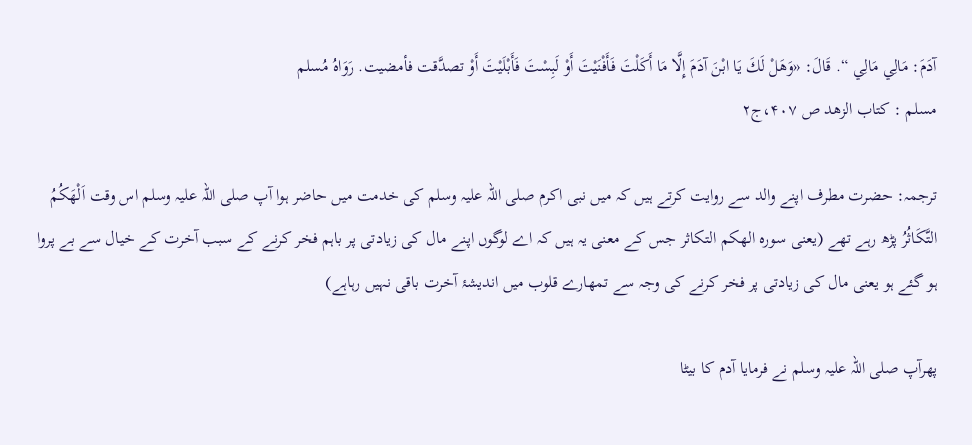آدَمَ: مَالِي مَالِي “. قَالَ: «وَهَلْ لَكَ يَا ابْنَ آدَمَ إِلَّا مَا أَكَلْتَ فَأَفْنَيْتَ أَوْ لَبِسْتَ فَأَبْلَيْتَ أَوْ تصدَّقت فأمضيت. رَوَاهُ مُسلم
مسلم : کتاب الزھد ص ۴۰۷،ج۲

ترجمہ: حضرت مطرف اپنے والد سے روایت کرتے ہیں کہ میں نبی اکرم صلی اللہ علیہ وسلم کی خدمت میں حاضر ہوا آپ صلی اللہ علیہ وسلم اس وقت اَلْھَکُمُ التَّکَاثُرُ پڑھ رہے تھے (یعنی سورہ الھکم التکاثر جس کے معنی یہ ہیں کہ اے لوگوں اپنے مال کی زیادتی پر باہم فخر کرنے کے سبب آخرت کے خیال سے بے پروا ہو گئے ہو یعنی مال کی زیادتی پر فخر کرنے کی وجہ سے تمھارے قلوب میں اندیشۂ آخرت باقی نہیں رہاہے)

پھرآپ صلی اللہ علیہ وسلم نے فرمایا آدم کا بیٹا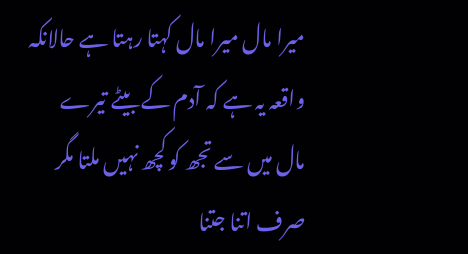میرا مال میرا مال کہتا رہتا ہے حالانکہ واقعہ یہ ہے کہ آدم کے بیٹے تیرے مال میں سے تجھ کو کچھ نہیں ملتا مگر صرف اتنا جتنا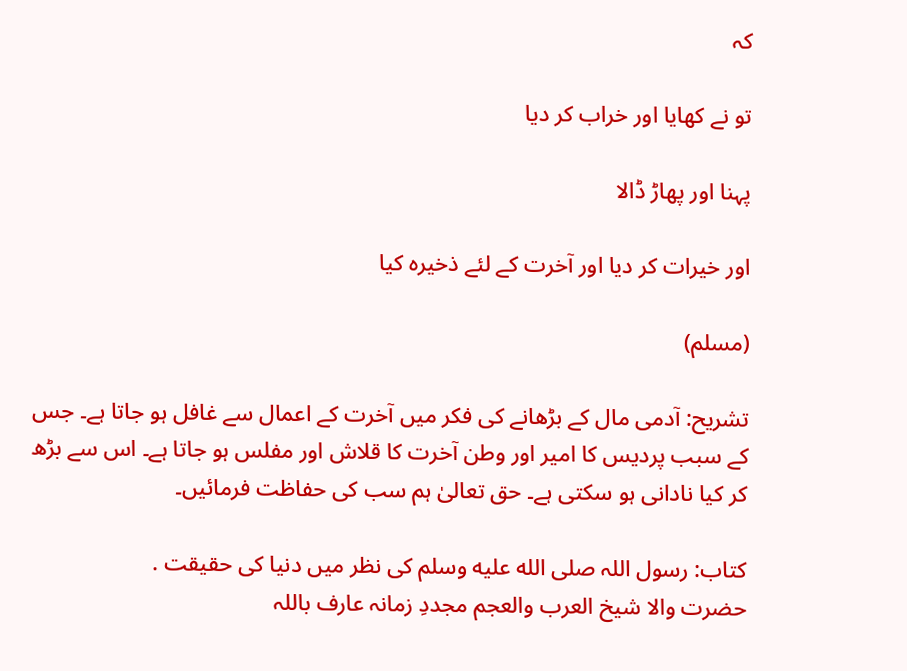کہ

تو نے کھایا اور خراب کر دیا

پہنا اور پھاڑ ڈالا

اور خیرات کر دیا اور آخرت کے لئے ذخیرہ کیا

(مسلم)

تشریح: آدمی مال کے بڑھانے کی فکر میں آخرت کے اعمال سے غافل ہو جاتا ہے۔ جس کے سبب پردیس کا امیر اور وطن آخرت کا قلاش اور مفلس ہو جاتا ہے۔ اس سے بڑھ کر کیا نادانی ہو سکتی ہے۔ حق تعالیٰ ہم سب کی حفاظت فرمائیں۔

کتاب: رسول اللہ صلى الله عليه وسلم کی نظر میں دنیا کی حقیقت .
حضرت والا شیخ العرب والعجم مجددِ زمانہ عارف باللہ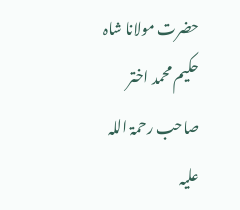حضرت مولانا شاہ حکیم محمد اختر صاحب رحمۃ اللہ علیہ